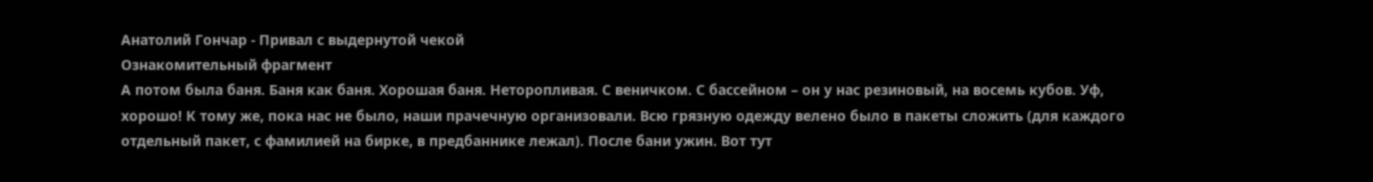Анатолий Гончар - Привал с выдернутой чекой
Ознакомительный фрагмент
А потом была баня. Баня как баня. Хорошая баня. Неторопливая. С веничком. С бассейном – он у нас резиновый, на восемь кубов. Уф, хорошо! К тому же, пока нас не было, наши прачечную организовали. Всю грязную одежду велено было в пакеты сложить (для каждого отдельный пакет, с фамилией на бирке, в предбаннике лежал). После бани ужин. Вот тут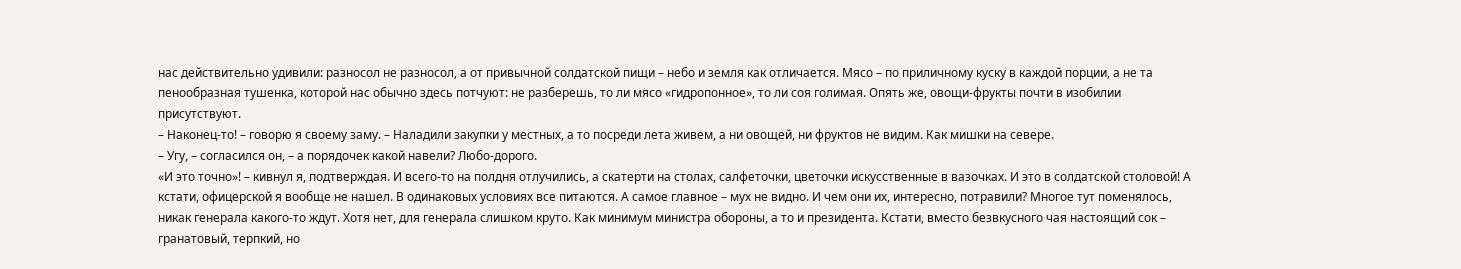нас действительно удивили: разносол не разносол, а от привычной солдатской пищи – небо и земля как отличается. Мясо – по приличному куску в каждой порции, а не та пенообразная тушенка, которой нас обычно здесь потчуют: не разберешь, то ли мясо «гидропонное», то ли соя голимая. Опять же, овощи-фрукты почти в изобилии присутствуют.
– Наконец-то! – говорю я своему заму. – Наладили закупки у местных, а то посреди лета живем, а ни овощей, ни фруктов не видим. Как мишки на севере.
– Угу, – согласился он, – а порядочек какой навели? Любо-дорого.
«И это точно»! – кивнул я, подтверждая. И всего-то на полдня отлучились, а скатерти на столах, салфеточки, цветочки искусственные в вазочках. И это в солдатской столовой! А кстати, офицерской я вообще не нашел. В одинаковых условиях все питаются. А самое главное – мух не видно. И чем они их, интересно, потравили? Многое тут поменялось, никак генерала какого-то ждут. Хотя нет, для генерала слишком круто. Как минимум министра обороны, а то и президента. Кстати, вместо безвкусного чая настоящий сок – гранатовый, терпкий, но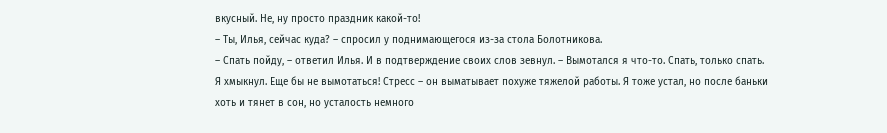вкусный. Не, ну просто праздник какой-то!
– Ты, Илья, сейчас куда? – спросил у поднимающегося из-за стола Болотникова.
– Спать пойду, – ответил Илья. И в подтверждение своих слов зевнул. – Вымотался я что-то. Спать, только спать.
Я хмыкнул. Еще бы не вымотаться! Стресс – он выматывает похуже тяжелой работы. Я тоже устал, но после баньки хоть и тянет в сон, но усталость немного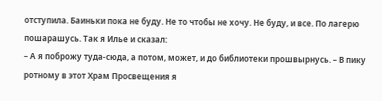отступила. Баиньки пока не буду. Не то чтобы не хочу. Не буду, и все. По лагерю пошарашусь. Так я Илье и сказал:
– А я поброжу туда-сюда, а потом, может, и до библиотеки прошвырнусь. – В пику ротному в этот Храм Просвещения я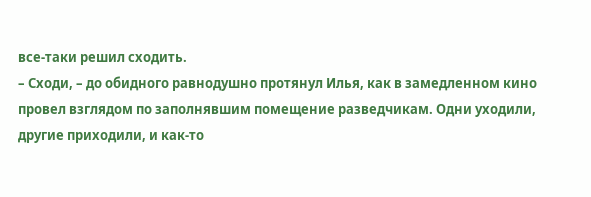все-таки решил сходить.
– Сходи, – до обидного равнодушно протянул Илья, как в замедленном кино провел взглядом по заполнявшим помещение разведчикам. Одни уходили, другие приходили, и как-то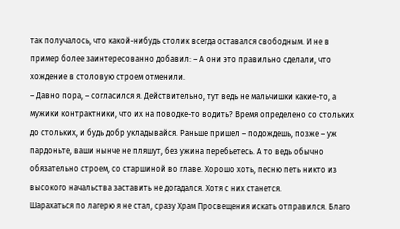так получалось, что какой-нибудь столик всегда оставался свободным. И не в пример более заинтересованно добавил: – А они это правильно сделали, что хождение в столовую строем отменили.
– Давно пора, – согласился я. Действительно, тут ведь не мальчишки какие-то, а мужики контрактники, что их на поводке-то водить? Время определено со стольких до стольких, и будь добр укладывайся. Раньше пришел – подождешь, позже – уж пардоньте, ваши нынче не пляшут, без ужина перебьетесь. А то ведь обычно обязательно строем, со старшиной во главе. Хорошо хоть, песню петь никто из высокого начальства заставить не догадался. Хотя с них станется.
Шарахаться по лагерю я не стал, сразу Храм Просвещения искать отправился. Благо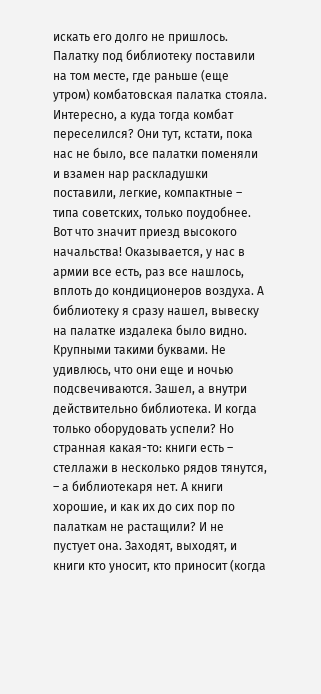искать его долго не пришлось. Палатку под библиотеку поставили на том месте, где раньше (еще утром) комбатовская палатка стояла. Интересно, а куда тогда комбат переселился? Они тут, кстати, пока нас не было, все палатки поменяли и взамен нар раскладушки поставили, легкие, компактные – типа советских, только поудобнее. Вот что значит приезд высокого начальства! Оказывается, у нас в армии все есть, раз все нашлось, вплоть до кондиционеров воздуха. А библиотеку я сразу нашел, вывеску на палатке издалека было видно. Крупными такими буквами. Не удивлюсь, что они еще и ночью подсвечиваются. Зашел, а внутри действительно библиотека. И когда только оборудовать успели? Но странная какая-то: книги есть – стеллажи в несколько рядов тянутся, – а библиотекаря нет. А книги хорошие, и как их до сих пор по палаткам не растащили? И не пустует она. Заходят, выходят, и книги кто уносит, кто приносит (когда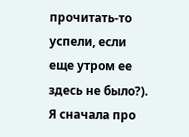прочитать-то успели, если еще утром ее здесь не было?). Я сначала про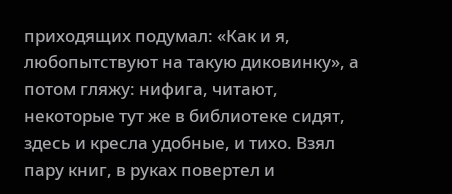приходящих подумал: «Как и я, любопытствуют на такую диковинку», а потом гляжу: нифига, читают, некоторые тут же в библиотеке сидят, здесь и кресла удобные, и тихо. Взял пару книг, в руках повертел и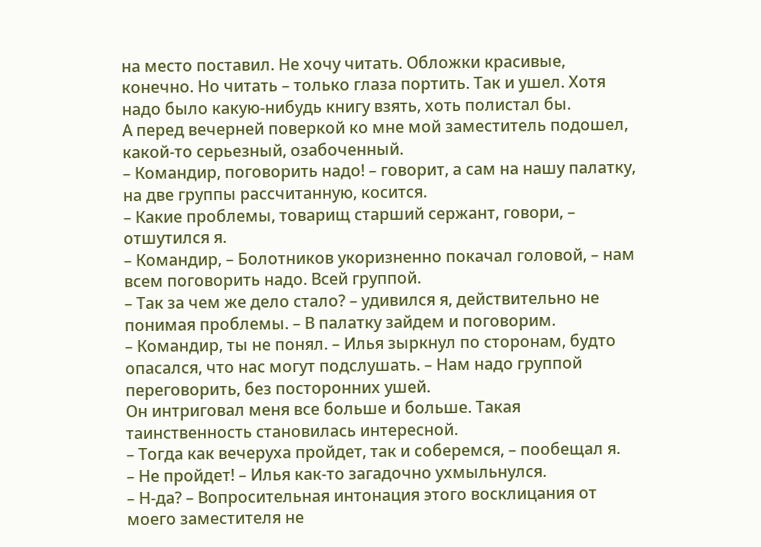на место поставил. Не хочу читать. Обложки красивые, конечно. Но читать – только глаза портить. Так и ушел. Хотя надо было какую-нибудь книгу взять, хоть полистал бы.
А перед вечерней поверкой ко мне мой заместитель подошел, какой-то серьезный, озабоченный.
– Командир, поговорить надо! – говорит, а сам на нашу палатку, на две группы рассчитанную, косится.
– Какие проблемы, товарищ старший сержант, говори, – отшутился я.
– Командир, – Болотников укоризненно покачал головой, – нам всем поговорить надо. Всей группой.
– Так за чем же дело стало? – удивился я, действительно не понимая проблемы. – В палатку зайдем и поговорим.
– Командир, ты не понял. – Илья зыркнул по сторонам, будто опасался, что нас могут подслушать. – Нам надо группой переговорить, без посторонних ушей.
Он интриговал меня все больше и больше. Такая таинственность становилась интересной.
– Тогда как вечеруха пройдет, так и соберемся, – пообещал я.
– Не пройдет! – Илья как-то загадочно ухмыльнулся.
– Н-да? – Вопросительная интонация этого восклицания от моего заместителя не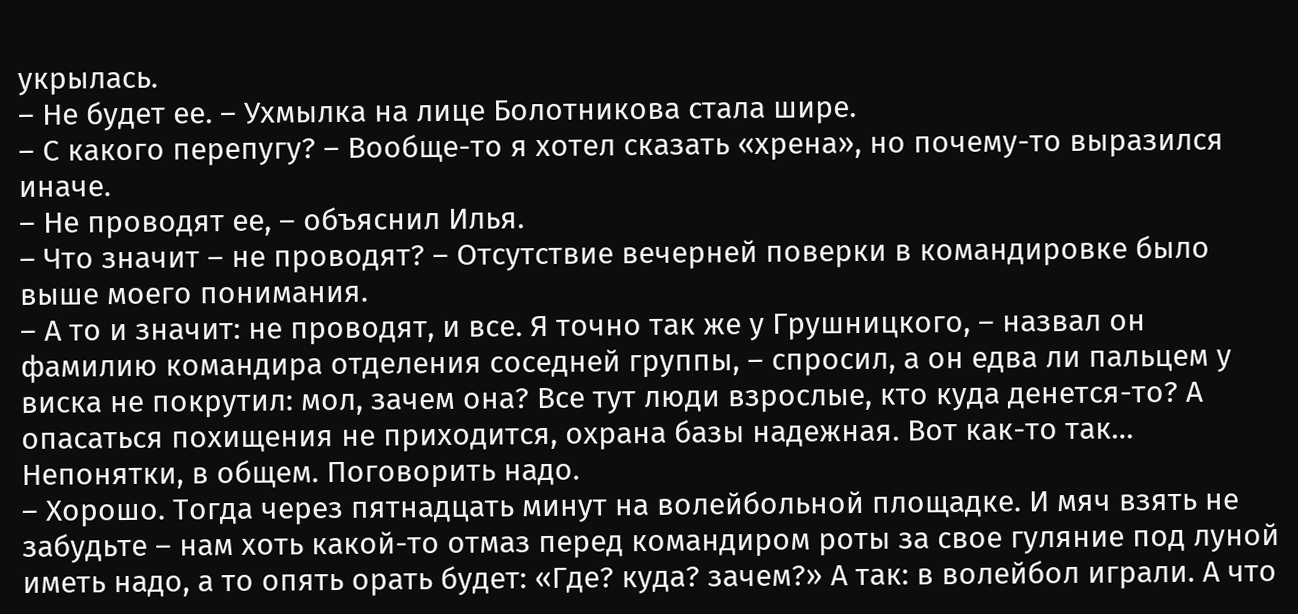укрылась.
– Не будет ее. – Ухмылка на лице Болотникова стала шире.
– С какого перепугу? – Вообще-то я хотел сказать «хрена», но почему-то выразился иначе.
– Не проводят ее, – объяснил Илья.
– Что значит – не проводят? – Отсутствие вечерней поверки в командировке было выше моего понимания.
– А то и значит: не проводят, и все. Я точно так же у Грушницкого, – назвал он фамилию командира отделения соседней группы, – спросил, а он едва ли пальцем у виска не покрутил: мол, зачем она? Все тут люди взрослые, кто куда денется-то? А опасаться похищения не приходится, охрана базы надежная. Вот как-то так… Непонятки, в общем. Поговорить надо.
– Хорошо. Тогда через пятнадцать минут на волейбольной площадке. И мяч взять не забудьте – нам хоть какой-то отмаз перед командиром роты за свое гуляние под луной иметь надо, а то опять орать будет: «Где? куда? зачем?» А так: в волейбол играли. А что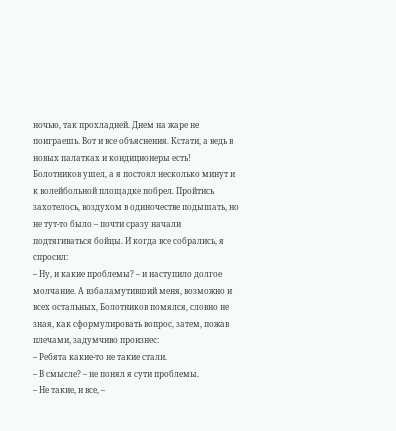ночью, так прохладней. Днем на жаре не поиграешь. Вот и все объяснения. Кстати, а ведь в новых палатках и кондиционеры есть!
Болотников ушел, а я постоял несколько минут и к волейбольной площадке побрел. Пройтись захотелось, воздухом в одиночестве подышать, но не тут-то было – почти сразу начали подтягиваться бойцы. И когда все собрались, я спросил:
– Ну, и какие проблемы? – и наступило долгое молчание. А взбаламутивший меня, возможно и всех остальных, Болотников помялся, словно не зная, как сформулировать вопрос, затем, пожав плечами, задумчиво произнес:
– Ребята какие-то не такие стали.
– В смысле? – не понял я сути проблемы.
– Не такие, и все, –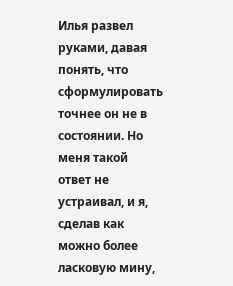Илья развел руками, давая понять, что сформулировать точнее он не в состоянии. Но меня такой ответ не устраивал, и я, сделав как можно более ласковую мину,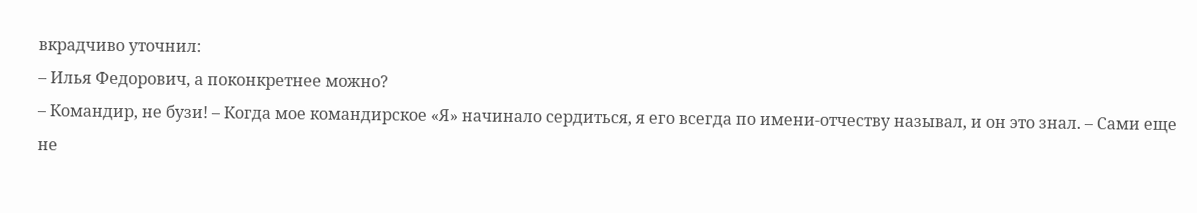вкрадчиво уточнил:
– Илья Федорович, а поконкретнее можно?
– Командир, не бузи! – Когда мое командирское «Я» начинало сердиться, я его всегда по имени-отчеству называл, и он это знал. – Сами еще не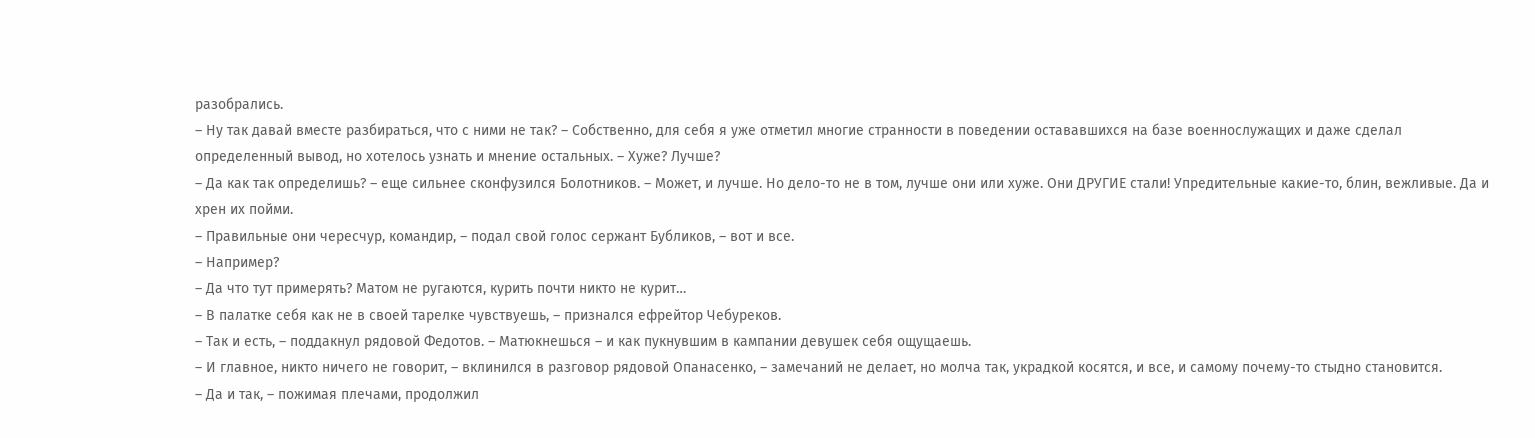разобрались.
– Ну так давай вместе разбираться, что с ними не так? – Собственно, для себя я уже отметил многие странности в поведении остававшихся на базе военнослужащих и даже сделал определенный вывод, но хотелось узнать и мнение остальных. – Хуже? Лучше?
– Да как так определишь? – еще сильнее сконфузился Болотников. – Может, и лучше. Но дело-то не в том, лучше они или хуже. Они ДРУГИЕ стали! Упредительные какие-то, блин, вежливые. Да и хрен их пойми.
– Правильные они чересчур, командир, – подал свой голос сержант Бубликов, – вот и все.
– Например?
– Да что тут примерять? Матом не ругаются, курить почти никто не курит…
– В палатке себя как не в своей тарелке чувствуешь, – признался ефрейтор Чебуреков.
– Так и есть, – поддакнул рядовой Федотов. – Матюкнешься – и как пукнувшим в кампании девушек себя ощущаешь.
– И главное, никто ничего не говорит, – вклинился в разговор рядовой Опанасенко, – замечаний не делает, но молча так, украдкой косятся, и все, и самому почему-то стыдно становится.
– Да и так, – пожимая плечами, продолжил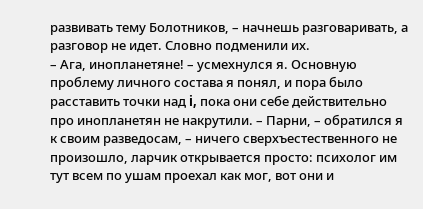развивать тему Болотников, – начнешь разговаривать, а разговор не идет. Словно подменили их.
– Ага, инопланетяне! – усмехнулся я. Основную проблему личного состава я понял, и пора было расставить точки над i, пока они себе действительно про инопланетян не накрутили. – Парни, – обратился я к своим разведосам, – ничего сверхъестественного не произошло, ларчик открывается просто: психолог им тут всем по ушам проехал как мог, вот они и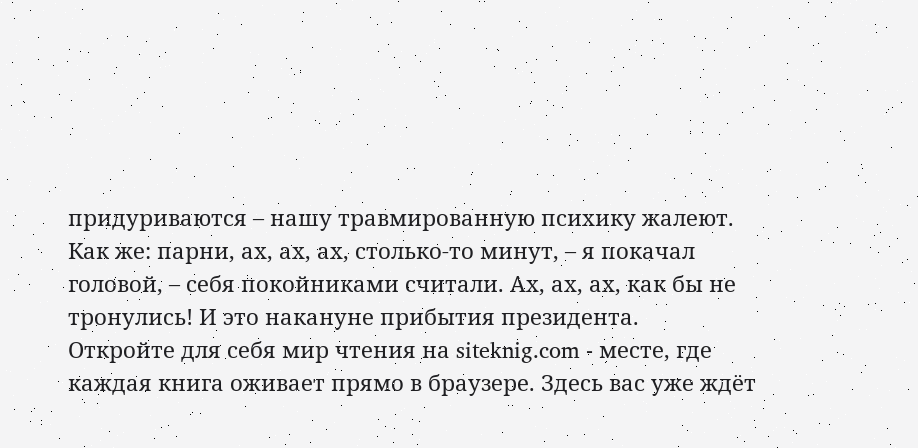придуриваются – нашу травмированную психику жалеют. Как же: парни, ах, ах, ах, столько-то минут, – я покачал головой, – себя покойниками считали. Ах, ах, ах, как бы не тронулись! И это накануне прибытия президента.
Откройте для себя мир чтения на siteknig.com - месте, где каждая книга оживает прямо в браузере. Здесь вас уже ждёт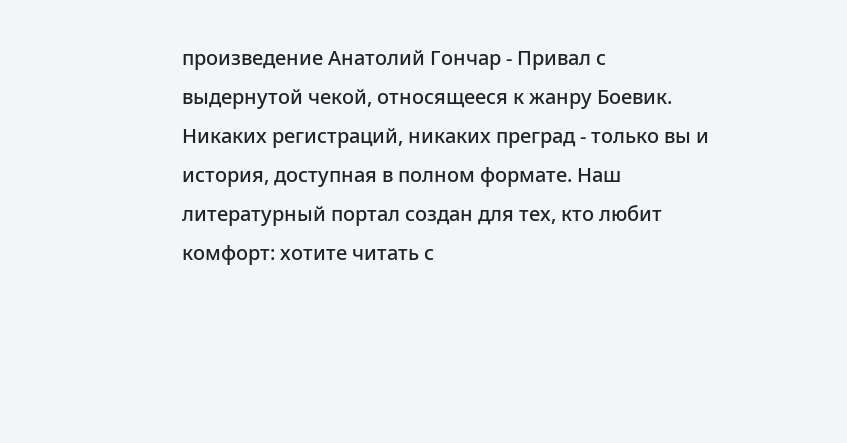произведение Анатолий Гончар - Привал с выдернутой чекой, относящееся к жанру Боевик. Никаких регистраций, никаких преград - только вы и история, доступная в полном формате. Наш литературный портал создан для тех, кто любит комфорт: хотите читать с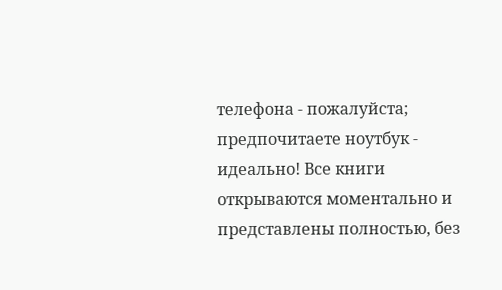телефона - пожалуйста; предпочитаете ноутбук - идеально! Все книги открываются моментально и представлены полностью, без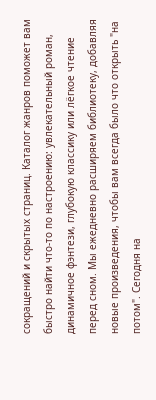сокращений и скрытых страниц. Каталог жанров поможет вам быстро найти что-то по настроению: увлекательный роман, динамичное фэнтези, глубокую классику или лёгкое чтение перед сном. Мы ежедневно расширяем библиотеку, добавляя новые произведения, чтобы вам всегда было что открыть "на потом". Сегодня на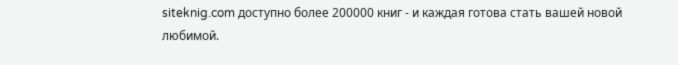siteknig.com доступно более 200000 книг - и каждая готова стать вашей новой любимой.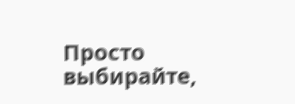Просто выбирайте,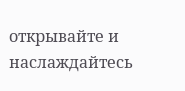открывайте и наслаждайтесь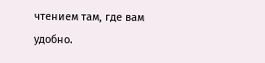чтением там, где вам удобно.